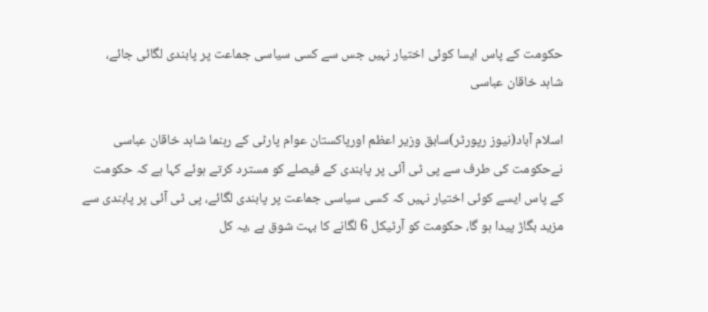حکومت کے پاس ایسا کوئی اختیار نہیں جس سے کسی سیاسی جماعت پر پابندی لگائی جائے، شاہد خاقان عباسی

اسلام آباد(نیوز رپورٹر)سابق وزیر اعظم اورپاکستان عوام پارٹی کے رہنما شاہد خاقان عباسی نےحکومت کی طرف سے پی ٹی آئی پر پابندی کے فیصلے کو مسترد کرتے ہوئے کہا ہے کہ حکومت کے پاس ایسے کوئی اختیار نہیں کہ کسی سیاسی جماعت پر پابندی لگائے، پی ٹی آئی پر پابندی سے مزید بگاڑ پیدا ہو گا، حکومت کو آرٹیکل 6 لگانے کا بہت شوق ہے ،یہ کل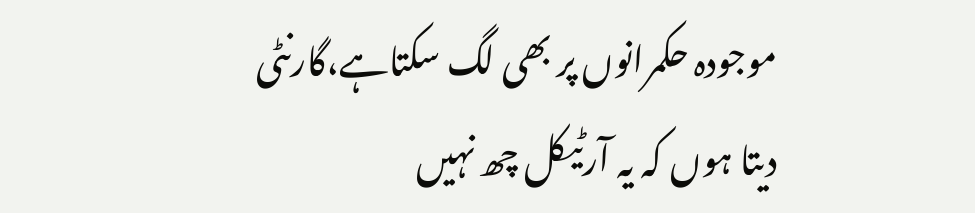موجودہ حکمرانوں پر بھی لگ سکتاہے،گارنٹی دیتا ہوں کہ یہ آرٹیکل چھ نہیں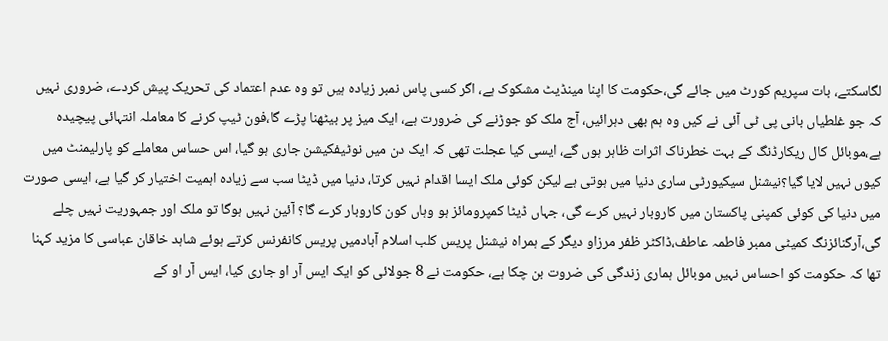لگاسکتے، بات سپریم کورٹ میں جائے گی،حکومت کا اپنا مینڈیٹ مشکوک ہے، اگر کسی پاس نمبر زیادہ ہیں تو وہ عدم اعتماد کی تحریک پیش کردے، ضروری نہیں کہ جو غلطیاں بانی پی ٹی آئی نے کیں وہ ہم بھی دہرائیں، آج ملک کو جوڑنے کی ضرورت ہے، ایک میز پر بیٹھنا پڑے گا،فون ٹیپ کرنے کا معاملہ انتہائی پیچیدہ ہے،موبائل کال ریکارڈنگ کے بہت خطرناک اثرات ظاہر ہوں گے، ایسی کیا عجلت تھی کہ ایک دن میں نوٹیفکیشن جاری ہو گیا، اس حساس معاملے کو پارلیمنٹ میں کیوں نہیں لایا گیا؟نیشنل سیکیورٹی ساری دنیا میں ہوتی ہے لیکن کوئی ملک ایسا اقدام نہیں کرتا، دنیا میں ڈیٹا سب سے زیادہ اہمیت اختیار کر گیا ہے، ایسی صورت میں دنیا کی کوئی کمپنی پاکستان میں کاروبار نہیں کرے گی، جہاں ڈیٹا کمپرومائز ہو وہاں کون کاروبار کرے گا؟ آئین نہیں ہوگا تو ملک اور جمہوریت نہیں چلے گی،آرگنائزنگ کمیٹی ممبر فاطمہ عاطف،ڈاکٹر ظفر مرزاو دیگر کے ہمراہ نیشنل پریس کلب اسلام آبادمیں پریس کانفرنس کرتے ہوئے شاہد خاقان عباسی کا مزید کہنا تھا کہ حکومت کو احساس نہیں موبائل ہماری زندگی کی ضروت بن چکا ہے، حکومت نے 8 جولائی کو ایک ایس آر او جاری کیا، ایس آر او کے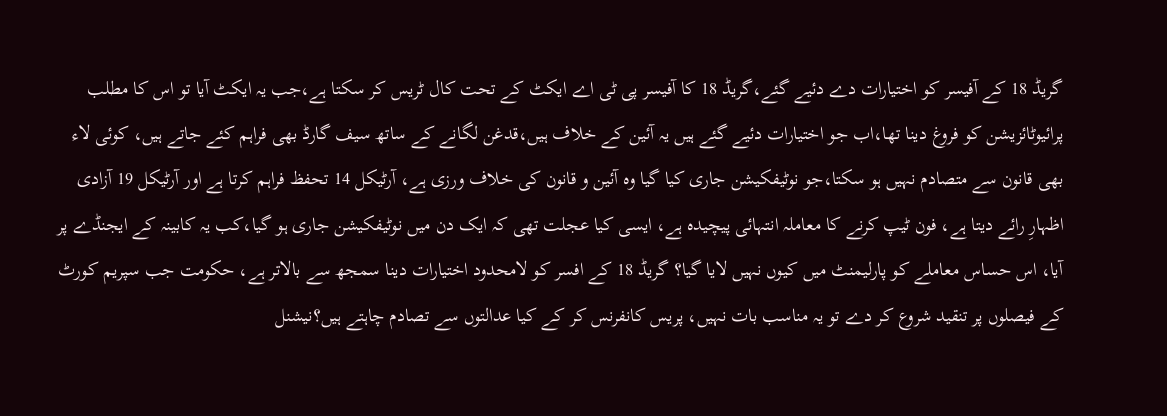گریڈ 18 کے آفیسر کو اختیارات دے دئیے گئے،گریڈ 18 کا آفیسر پی ٹی اے ایکٹ کے تحت کال ٹریس کر سکتا ہے،جب یہ ایکٹ آیا تو اس کا مطلب پرائیوٹائزیشن کو فروغ دینا تھا،اب جو اختیارات دئیے گئے ہیں یہ آئین کے خلاف ہیں،قدغن لگانے کے ساتھ سیف گارڈ بھی فراہم کئے جاتے ہیں، کوئی لاء بھی قانون سے متصادم نہیں ہو سکتا،جو نوٹیفکیشن جاری کیا گیا وہ آئین و قانون کی خلاف ورزی ہے، آرٹیکل 14 تحفظ فراہم کرتا ہے اور آرٹیکل 19 آزادی اظہارِ رائے دیتا ہے، فون ٹیپ کرنے کا معاملہ انتہائی پیچیدہ ہے، ایسی کیا عجلت تھی کہ ایک دن میں نوٹیفکیشن جاری ہو گیا،کب یہ کابینہ کے ایجنڈے پر آیا، اس حساس معاملے کو پارلیمنٹ میں کیوں نہیں لایا گیا؟ گریڈ 18 کے افسر کو لامحدود اختیارات دینا سمجھ سے بالاتر ہے، حکومت جب سپریم کورٹ کے فیصلوں پر تنقید شروع کر دے تو یہ مناسب بات نہیں، پریس کانفرنس کر کے کیا عدالتوں سے تصادم چاہتے ہیں؟نیشنل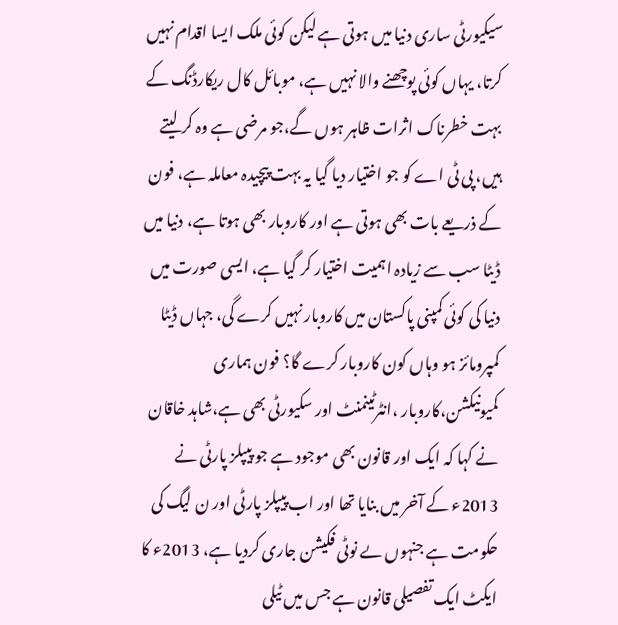سیکیورٹی ساری دنیا میں ہوتی ہے لیکن کوئی ملک ایسا اقدام نہیں کرتا، یہاں کوئی پوچھنے والا نہیں ہے، موبائل کال ریکارڈنگ کے بہت خطرناک اثرات ظاہر ہوں گے،جو مرضی ہے وہ کر لیتے ہیں، پی ٹی اے کو جو اختیار دیا گیا یہ بہت پیچیدہ معاملہ ہے، فون کے ذریعے بات بھی ہوتی ہے اور کاروبار بھی ہوتا ہے، دنیا میں ڈیٹا سب سے زیادہ اہمیت اختیار کر گیا ہے، ایسی صورت میں دنیا کی کوئی کمپنی پاکستان میں کاروبار نہیں کرے گی، جہاں ڈیٹا کمپرومائز ہو وہاں کون کاروبار کرے گا؟ فون ہماری کمیونیکشن،کاروبار ،انٹرٹینمنٹ اور سکیورٹی بھی ہے،شاہد خاقان نے کہا کہ ایک اور قانون بھی موجود ہے جو پیپلز پارٹی نے 2013ء کے آخر میں بنایا تھا اور اب پیپلز پارٹی اور ن لیگ کی حکومت ہے جنہوں ںے نوٹی فکیشن جاری کردیا ہے، 2013ء کا ایکٹ ایک تفصیلی قانون ہے جس میں ٹیلی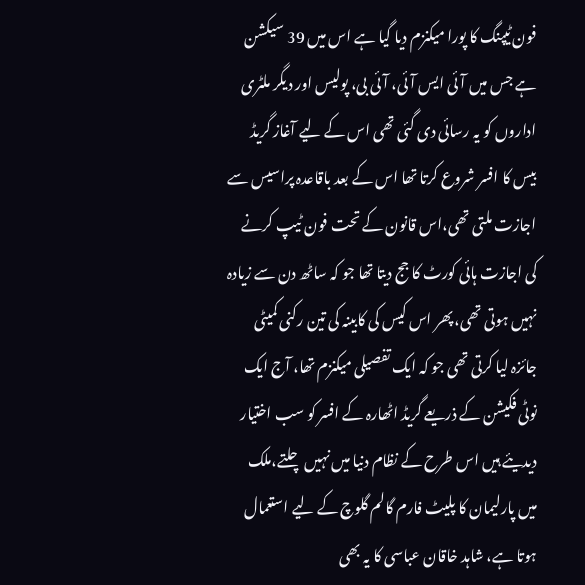فون ٹیپنگ کا پورا میکنزم دیا گیا ہے اس میں 39 سیکشن ہے جس میں آئی ایس آئی، آئی بی، پولیس اور دیگر ملٹری اداروں کو یہ رسائی دی گئی تھی اس کے لیے آغاز گریڈ بیس کا افسر شروع کرتا تھا اس کے بعد باقاعدہ پراسیس سے اجازت ملتی تھی،اس قانون کے تحت فون ٹیپ کرنے کی اجازت ہائی کورٹ کا جج دیتا تھا جو کہ ساٹھ دن سے زیادہ نہیں ہوتی تھی، پھر اس کیس کی کابینہ کی تین رکنی کمیٹی جائزہ لیا کرتی تھی جو کہ ایک تفصیلی میکنزم تھا، آج ایک نوٹی فکیشن کے ذریعے گریڈ اٹھارہ کے افسر کو سب اختیار دیدیئے ہیں اس طرح کے نظام دنیا میں نہیں چلتے،ملک میں پارلیمان کا پلیٹ فارم گالم گلوچ کے لیے استعمال ہوتا ہے، شاہد خاقان عباسی کا یہ بھی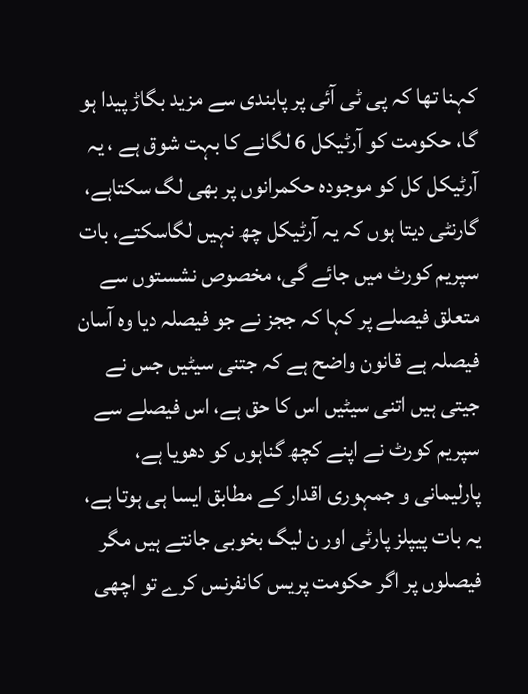کہنا تھا کہ پی ٹی آئی پر پابندی سے مزید بگاڑ پیدا ہو گا، حکومت کو آرٹیکل 6 لگانے کا بہت شوق ہے ، یہ آرٹیکل کل کو موجودہ حکمرانوں پر بھی لگ سکتاہے، گارنٹی دیتا ہوں کہ یہ آرٹیکل چھ نہیں لگاسکتے، بات سپریم کورٹ میں جائے گی، مخصوص نشستوں سے متعلق فیصلے پر کہا کہ ججز نے جو فیصلہ دیا وہ آسان فیصلہ ہے قانون واضح ہے کہ جتنی سیٹیں جس نے جیتی ہیں اتنی سیٹیں اس کا حق ہے، اس فیصلے سے سپریم کورٹ نے اپنے کچھ گناہوں کو دھویا ہے، پارلیمانی و جمہوری اقدار کے مطابق ایسا ہی ہوتا ہے، یہ بات پیپلز پارٹی اور ن لیگ بخوبی جانتے ہیں مگر فیصلوں پر اگر حکومت پریس کانفرنس کرے تو اچھی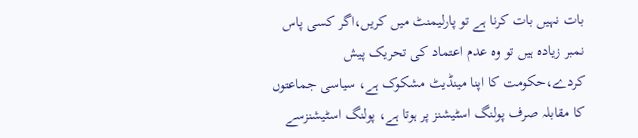بات نہیں بات کرنا ہے تو پارلیمنٹ میں کریں،اگر کسی پاس نمبر زیادہ ہیں تو وہ عدم اعتماد کی تحریک پیش کردے،حکومت کا اپنا مینڈیٹ مشکوک ہے، سیاسی جماعتوں کا مقابلہ صرف پولنگ اسٹیشنز پر ہوتا ہے، پولنگ اسٹیشنزسے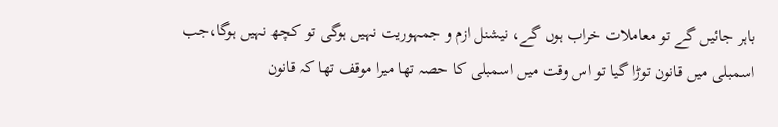باہر جائیں گے تو معاملات خراب ہوں گے، نیشنل ازم و جمہوریت نہیں ہوگی تو کچھ نہیں ہوگا،جب اسمبلی میں قانون توڑا گیا تو اس وقت میں اسمبلی کا حصہ تھا میرا موقف تھا کہ قانون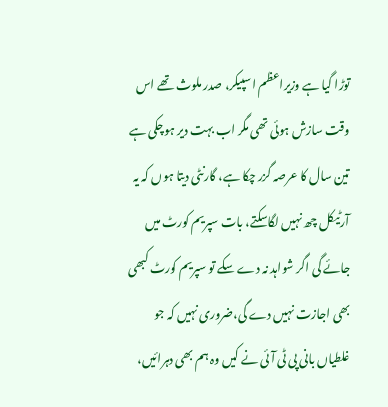توڑا گیا ہے وزیراعظم اسپیکر، صدر ملوث تھے اس وقت سازش ہوئی تھی مگر اب بہت دیر ہوچکی ہے تین سال کا عرصہ گزر چکا ہے، گارنٹی دیتا ہوں کہ یہ آرٹیکل چھ نہیں لگاسکتے، بات سپریم کورٹ میں جائے گی اگر شواہد نہ دے سکے تو سپریم کورٹ کبھی بھی اجازت نہیں دے گی،ضروری نہیں کہ جو غلطیاں بانی پی ٹی آئی نے کیں وہ ہم بھی دہرائیں،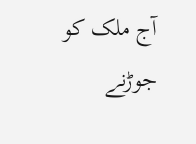آج ملک کو جوڑنے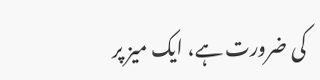کی ضرورت ہے، ایک میز پر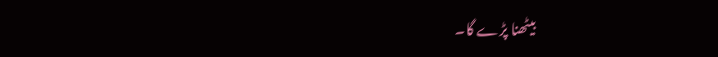بیٹھنا پڑے گا۔